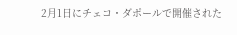2月1日にチェコ・ダポールで開催された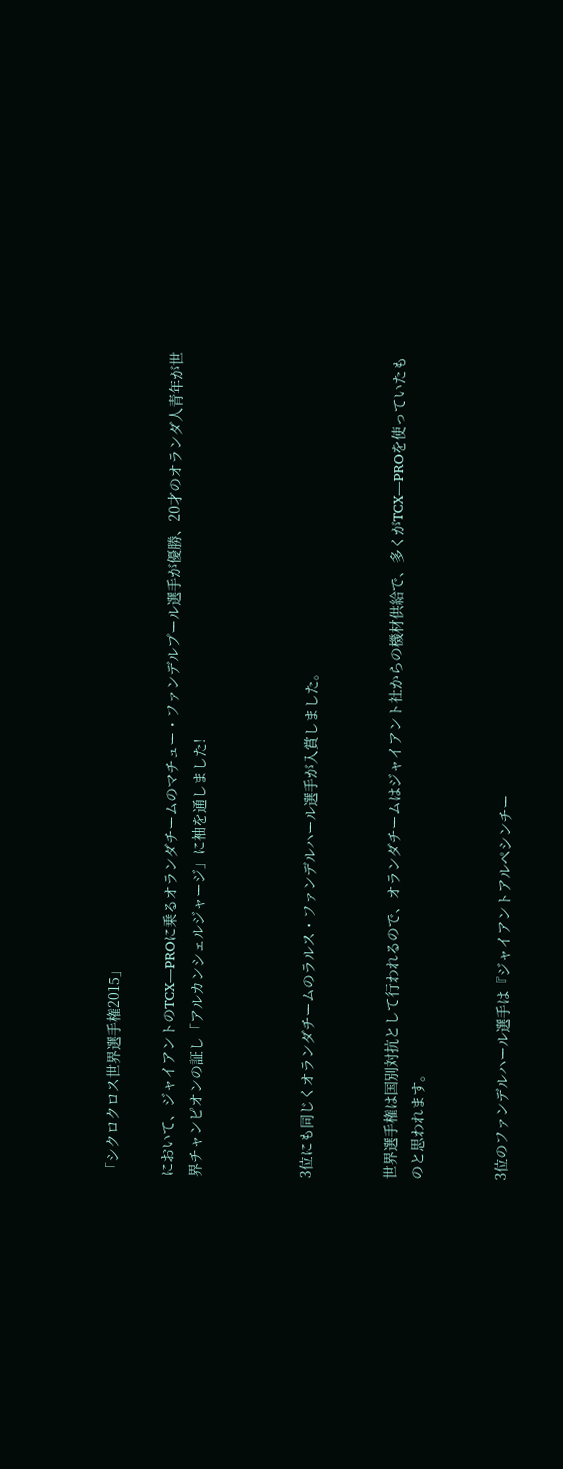「シクロクロス世界選手権2015」

において、ジャイアントのTCX―PROに乗るオランダチームのマチュー・ファンデルプール選手が優勝、20才のオランダ人青年が世界チャンピオンの証し「アルカンシェルジャージ」に袖を通しました!



3位にも同じくオランダチームのラルス・ファンデルハール選手が入賞しました。


世界選手権は国別対抗として行われるので、オランダチームはジャイアント社からの機材供給で、多くがTCX―PROを使っていたものと思われます。


3位のファンデルハール選手は『ジャイアントアルペシンチー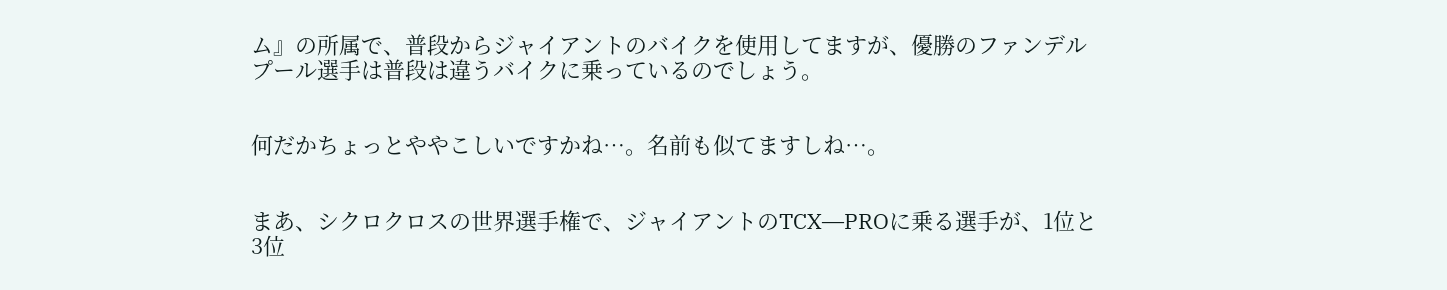ム』の所属で、普段からジャイアントのバイクを使用してますが、優勝のファンデルプール選手は普段は違うバイクに乗っているのでしょう。


何だかちょっとややこしいですかね…。名前も似てますしね…。


まあ、シクロクロスの世界選手権で、ジャイアントのTCX―PROに乗る選手が、1位と3位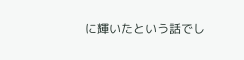に輝いたという話でし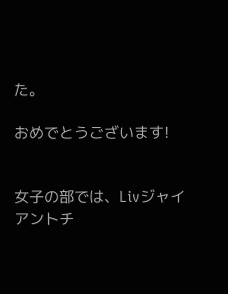た。

おめでとうございます!


女子の部では、Livジャイアントチ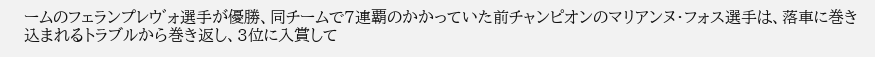ームのフェランプレウ゛ォ選手が優勝、同チームで7連覇のかかっていた前チャンピオンのマリアンヌ・フォス選手は、落車に巻き込まれるトラブルから巻き返し、3位に入賞して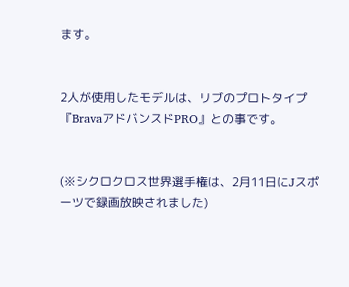ます。


2人が使用したモデルは、リブのプロトタイプ『BravaアドバンスドPRO』との事です。


(※シクロクロス世界選手権は、2月11日にJスポーツで録画放映されました)